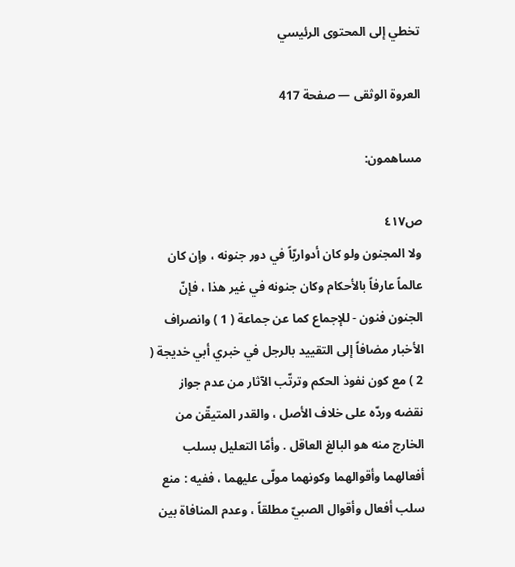تخطي إلى المحتوى الرئيسي

العروة الوثقى — صفحة 417

مساهمون:

ص٤١٧
ولا المجنون ولو كان أدواريّاً في دور جنونه ، وإن كان عالماً عارفاً بالأحكام وكان جنونه في غير هذا ، فإنّ الجنون فنون - للإجماع كما عن جماعة ( 1 ) وانصراف الأخبار مضافاً إلى التقييد بالرجل في خبري أبي خديجة ( 2 ) مع كون نفوذ الحكم وترتّب الآثار من عدم جواز نقضه وردّه على خلاف الأصل ، والقدر المتيقّن من الخارج منه هو البالغ العاقل . وأمّا التعليل بسلب أفعالهما وأقوالهما وكونهما مولّى عليهما ، ففيه : منع سلب أفعال وأقوال الصبيّ مطلقاً ، وعدم المنافاة بين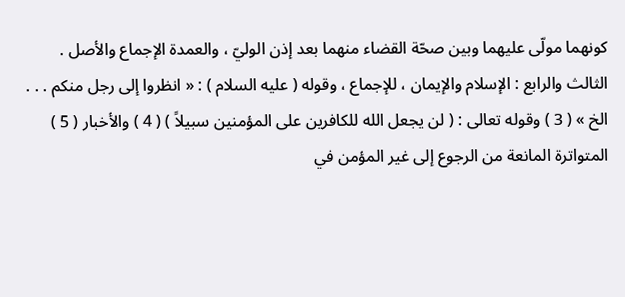كونهما مولّى عليهما وبين صحّة القضاء منهما بعد إذن الوليّ ، والعمدة الإجماع والأصل .
الثالث والرابع : الإسلام والإيمان ، للإجماع ، وقوله ( عليه السلام ) : « انظروا إلى رجل منكم . . . الخ » ( 3 ) وقوله تعالى : ( لن يجعل الله للكافرين على المؤمنين سبيلاً ) ( 4 ) والأخبار ( 5 ) المتواترة المانعة من الرجوع إلى غير المؤمن في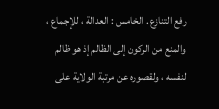رفع التنازع . الخامس : العدالة ، للإجماع ، والمنع من الركون إلى الظالم إذ هو ظالم لنفسه ، ولقصوره عن مرتبة الولاية على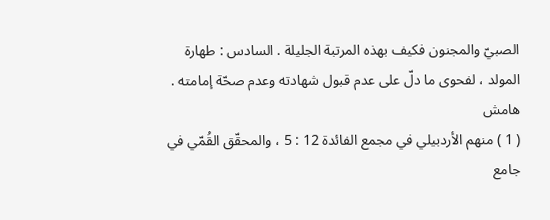الصبيّ والمجنون فكيف بهذه المرتبة الجليلة . السادس : طهارة المولد ، لفحوى ما دلّ على عدم قبول شهادته وعدم صحّة إمامته .
هامش
( 1 ) منهم الأردبيلي في مجمع الفائدة 12 : 5 ، والمحقّق القُمّي في جامع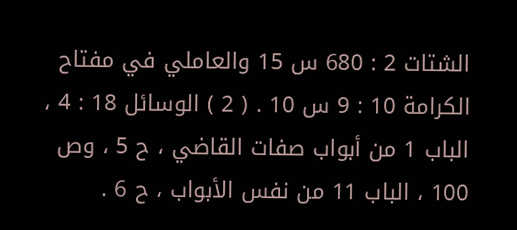الشتات 2 : 680 س 15 والعاملي في مفتاح الكرامة 10 : 9 س 10 . ( 2 ) الوسائل 18 : 4 ، الباب 1 من أبواب صفات القاضي ، ح 5 ، وص 100 ، الباب 11 من نفس الأبواب ، ح 6 .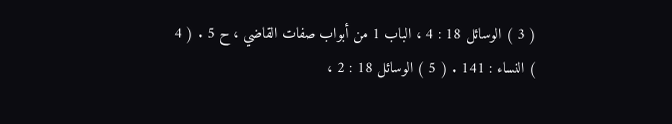( 3 ) الوسائل 18 : 4 ، الباب 1 من أبواب صفات القاضي ، ح 5 . ( 4 ) النساء : 141 . ( 5 ) الوسائل 18 : 2 ،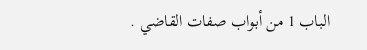الباب 1 من أبواب صفات القاضي .